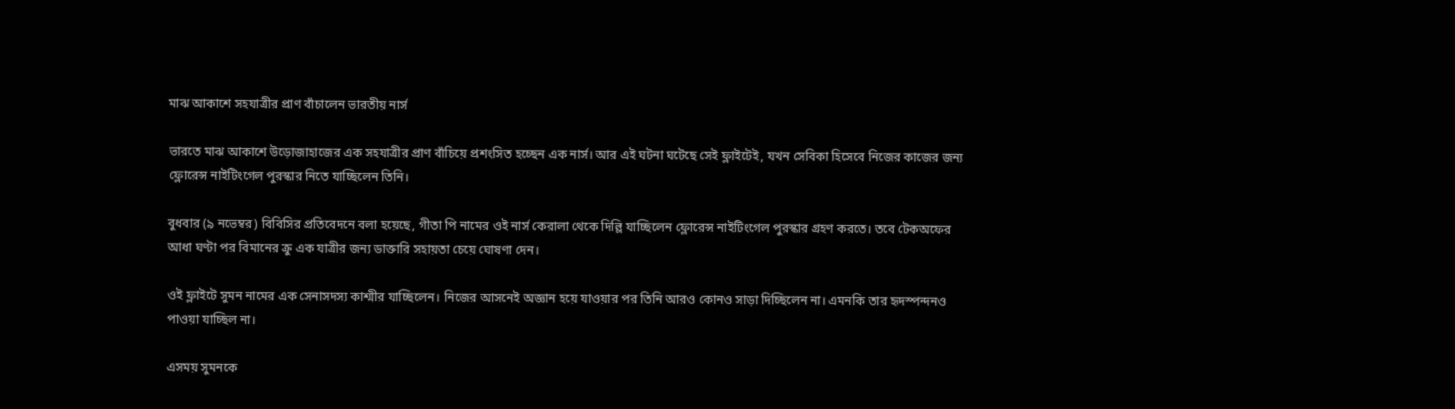মাঝ আকাশে সহযাত্রীর প্রাণ বাঁচালেন ভারতীয় নার্স

ভারতে মাঝ আকাশে উড়োজাহাজের এক সহযাত্রীর প্রাণ বাঁচিয়ে প্রশংসিত হচ্ছেন এক নার্স। আর এই ঘটনা ঘটেছে সেই ফ্লাইটেই, যখন সেবিকা হিসেবে নিজের কাজের জন্য ফ্লোরেন্স নাইটিংগেল পুরস্কার নিতে যাচ্ছিলেন তিনি।

বুধবার (৯ নভেম্বর) বিবিসির প্রতিবেদনে বলা হয়েছে, গীতা পি নামের ওই নার্স কেরালা থেকে দিল্লি যাচ্ছিলেন ফ্লোরেন্স নাইটিংগেল পুরস্কার গ্রহণ করতে। তবে টেকঅফের আধা ঘণ্টা পর বিমানের ক্রু এক যাত্রীর জন্য ডাক্তারি সহায়তা চেয়ে ঘোষণা দেন।

ওই ফ্লাইটে সুমন নামের এক সেনাসদস্য কাশ্মীর যাচ্ছিলেন। নিজের আসনেই অজ্ঞান হয়ে যাওয়ার পর তিনি আরও কোনও সাড়া দিচ্ছিলেন না। এমনকি তার হৃদস্পন্দনও পাওয়া যাচ্ছিল না।

এসময় সুমনকে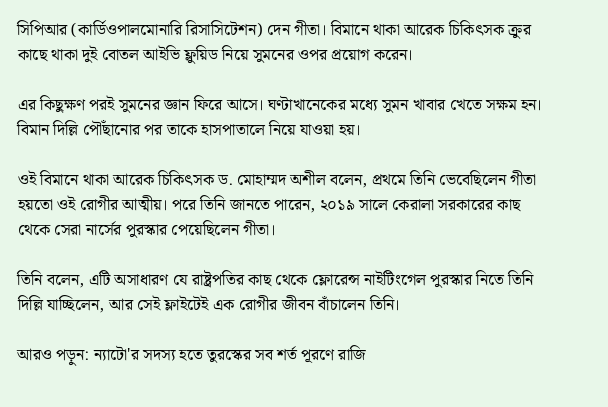সিপিআর (কার্ডিওপালমোনারি রিসাসিটেশন) দেন গীতা। বিমানে থাকা আরেক চিকিৎসক ক্রুর কাছে থাকা দুই বোতল আইভি ফ্লুয়িড নিয়ে সুমনের ওপর প্রয়োগ করেন।

এর কিছুক্ষণ পরই সুমনের জ্ঞান ফিরে আসে। ঘণ্টাখানেকের মধ্যে সুমন খাবার খেতে সক্ষম হন। বিমান দিল্লি পৌঁছানোর পর তাকে হাসপাতালে নিয়ে যাওয়া হয়।

ওই বিমানে থাকা আরেক চিকিৎসক ড. মোহাম্মদ অশীল বলেন, প্রথমে তিনি ভেবেছিলেন গীতা হয়তো ওই রোগীর আত্মীয়। পরে তিনি জানতে পারেন, ২০১৯ সালে কেরালা সরকারের কাছ থেকে সেরা নার্সের পুরস্কার পেয়েছিলেন গীতা।

তিনি বলেন, এটি অসাধারণ যে রাষ্ট্রপতির কাছ থেকে ফ্লোরেন্স নাইটিংগেল পুরস্কার নিতে তিনি দিল্লি যাচ্ছিলেন, আর সেই ফ্লাইটেই এক রোগীর জীবন বাঁচালেন তিনি।

আরও পড়ুন: ন্যাটো'র সদস্য হতে তুরস্কের সব শর্ত পূরণে রাজি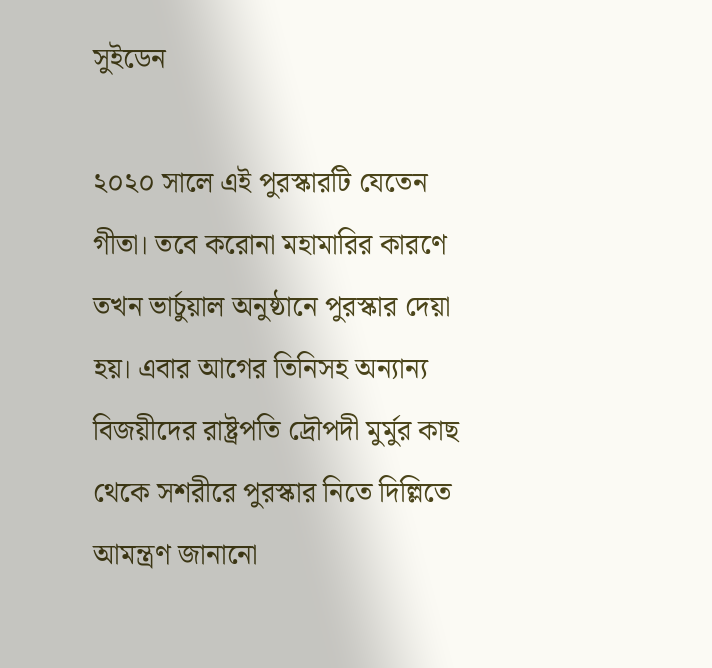সুইডেন

২০২০ সালে এই পুরস্কারটি যেতেন গীতা। তবে করোনা মহামারির কারণে তখন ভার্চুয়াল অনুষ্ঠানে পুরস্কার দেয়া হয়। এবার আগের তিনিসহ অন্যান্য বিজয়ীদের রাষ্ট্রপতি দ্রৌপদী মুর্মুর কাছ থেকে সশরীরে পুরস্কার নিতে দিল্লিতে আমন্ত্রণ জানানো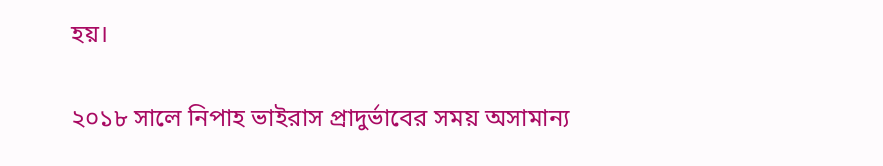হয়।

২০১৮ সালে নিপাহ ভাইরাস প্রাদুর্ভাবের সময় অসামান্য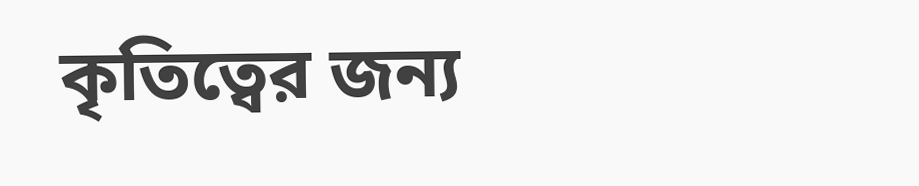কৃতিত্বের জন্য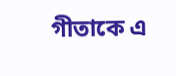গীতাকে এ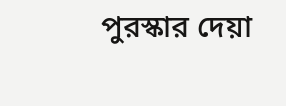পুরস্কার দেয়া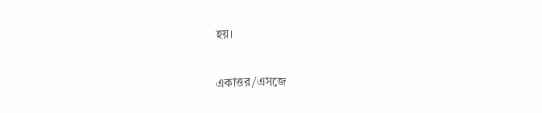হয়।


একাত্তর/এসজে